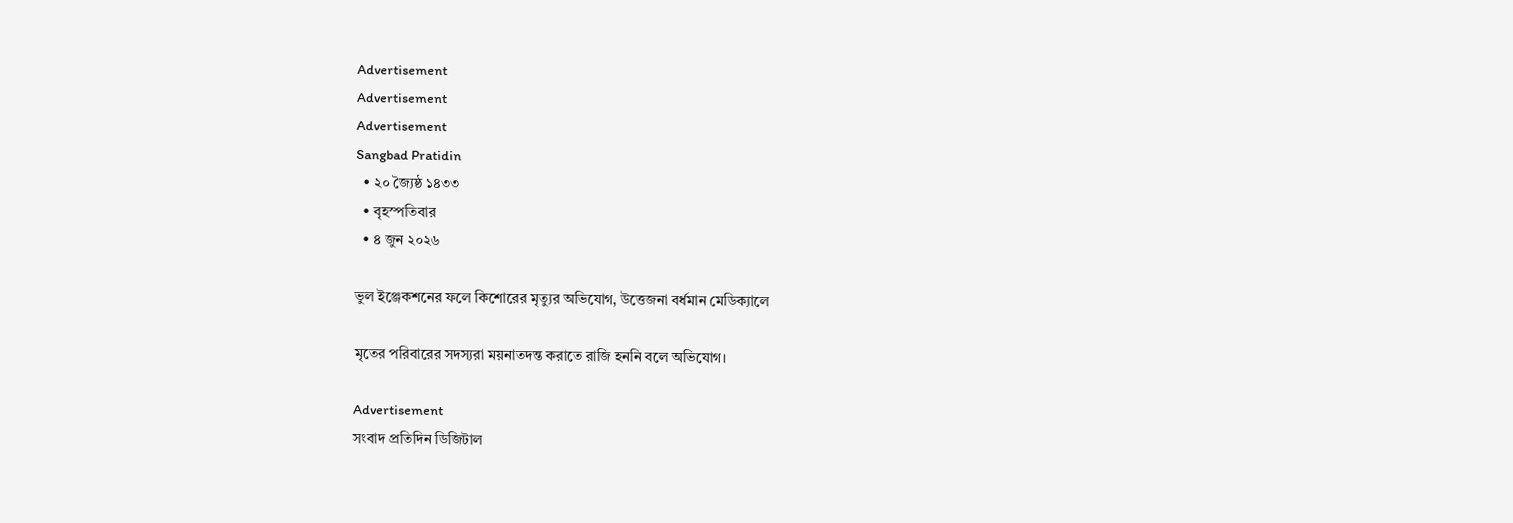Advertisement
Advertisement
Advertisement
Sangbad Pratidin
  • ২০ জ্যৈষ্ঠ ১৪৩৩
  • বৃহস্পতিবার
  • ৪ জুন ২০২৬

ভুল ইঞ্জেকশনের ফলে কিশোরের মৃত্যুর অভিযোগ, উত্তেজনা বর্ধমান মেডিক্যালে

মৃতের পরিবারের সদস্যরা ময়নাতদন্ত করাতে রাজি হননি বলে অভিযোগ।

Advertisement
সংবাদ প্রতিদিন ডিজিটাল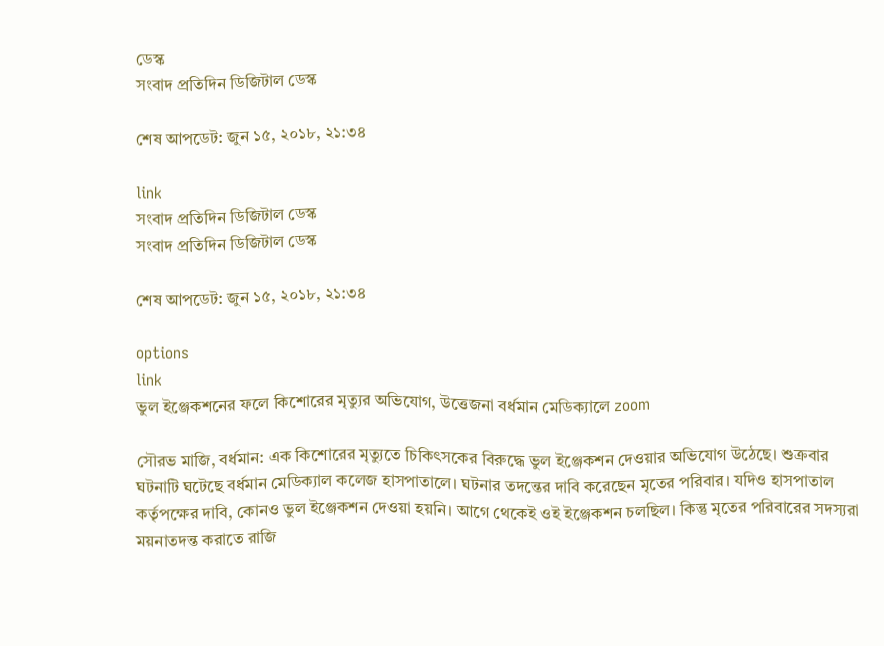ডেস্ক
সংবাদ প্রতিদিন ডিজিটাল ডেস্ক

শেষ আপডেট: জুন ১৫, ২০১৮, ২১:৩৪

link
সংবাদ প্রতিদিন ডিজিটাল ডেস্ক
সংবাদ প্রতিদিন ডিজিটাল ডেস্ক

শেষ আপডেট: জুন ১৫, ২০১৮, ২১:৩৪

options
link
ভুল ইঞ্জেকশনের ফলে কিশোরের মৃত্যুর অভিযোগ, উত্তেজনা বর্ধমান মেডিক্যালে zoom

সৌরভ মাজি, বর্ধমান: এক কিশোরের মৃত্যুতে চিকিৎসকের বিরুদ্ধে ভুল ইঞ্জেকশন দেওয়ার অভিযোগ উঠেছে। শুক্রবার ঘটনাটি ঘটেছে বর্ধমান মেডিক্যাল কলেজ হাসপাতালে। ঘটনার তদন্তের দাবি করেছেন মৃতের পরিবার। যদিও হাসপাতাল কর্তৃপক্ষের দাবি, কোনও ভুল ইঞ্জেকশন দেওয়া হয়নি। আগে থেকেই ওই ইঞ্জেকশন চলছিল। কিন্তু মৃতের পরিবারের সদস্যরা ময়নাতদন্ত করাতে রাজি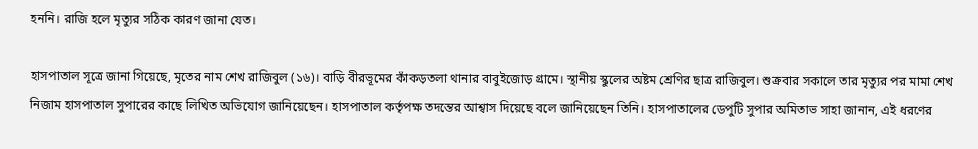হননি। রাজি হলে মৃত্যুর সঠিক কারণ জানা যেত।

হাসপাতাল সূত্রে জানা গিয়েছে, মৃতের নাম শেখ রাজিবুল (১৬)। বাড়ি বীরভূমের কাঁকড়তলা থানার বাবুইজোড় গ্রামে। স্থানীয় স্কুলের অষ্টম শ্রেণির ছাত্র রাজিবুল। শুক্রবার সকালে তার মৃত্যুর পর মামা শেখ নিজাম হাসপাতাল সুপারের কাছে লিখিত অভিযোগ জানিয়েছেন। হাসপাতাল কর্তৃপক্ষ তদন্তের আশ্বাস দিয়েছে বলে জানিয়েছেন তিনি। হাসপাতালের ডেপুটি সুপার অমিতাভ সাহা জানান, এই ধরণের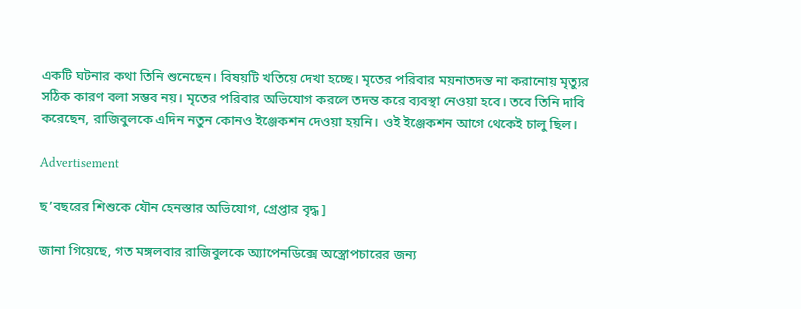একটি ঘটনার কথা তিনি শুনেছেন। বিষয়টি খতিয়ে দেখা হচ্ছে। মৃতের পরিবার ময়নাতদন্ত না করানোয় মৃত্যুর সঠিক কারণ বলা সম্ভব নয়। মৃতের পরিবার অভিযোগ করলে তদন্ত করে ব্যবস্থা নেওয়া হবে। তবে তিনি দাবি করেছেন, রাজিবুলকে এদিন নতুন কোনও ইঞ্জেকশন দেওয়া হয়নি। ওই ইঞ্জেকশন আগে থেকেই চালু ছিল।

Advertisement

ছ’বছরের শিশুকে যৌন হেনস্তার অভিযোগ, গ্রেপ্তার বৃদ্ধ ]

জানা গিয়েছে, গত মঙ্গলবার রাজিবুলকে অ্যাপেনডিক্সে অস্ত্রোপচারের জন্য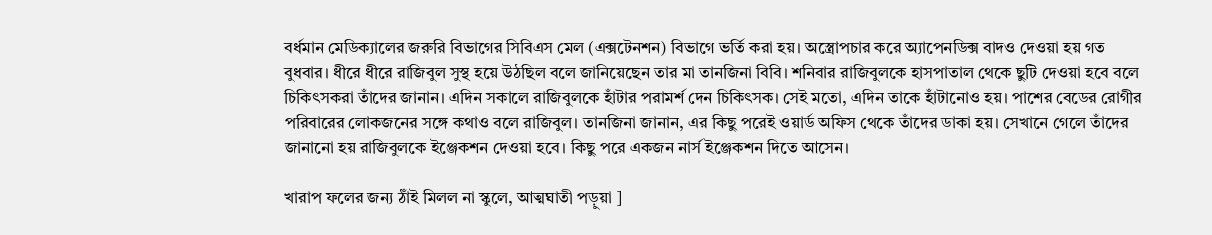বর্ধমান মেডিক্যালের জরুরি বিভাগের সিবিএস মেল (এক্সটেনশন) বিভাগে ভর্তি করা হয়। অস্ত্রোপচার করে অ্যাপেনডিক্স বাদও দেওয়া হয় গত বুধবার। ধীরে ধীরে রাজিবুল সুস্থ হয়ে উঠছিল বলে জানিয়েছেন তার মা তানজিনা বিবি। শনিবার রাজিবুলকে হাসপাতাল থেকে ছুটি দেওয়া হবে বলে চিকিৎসকরা তাঁদের জানান। এদিন সকালে রাজিবুলকে হাঁটার পরামর্শ দেন চিকিৎসক। সেই মতো, এদিন তাকে হাঁটানোও হয়। পাশের বেডের রোগীর পরিবারের লোকজনের সঙ্গে কথাও বলে রাজিবুল। তানজিনা জানান, এর কিছু পরেই ওয়ার্ড অফিস থেকে তাঁদের ডাকা হয়। সেখানে গেলে তাঁদের জানানো হয় রাজিবুলকে ইঞ্জেকশন দেওয়া হবে। কিছু পরে একজন নার্স ইঞ্জেকশন দিতে আসেন।

খারাপ ফলের জন্য ঠাঁই মিলল না স্কুলে, আত্মঘাতী পড়ুয়া ]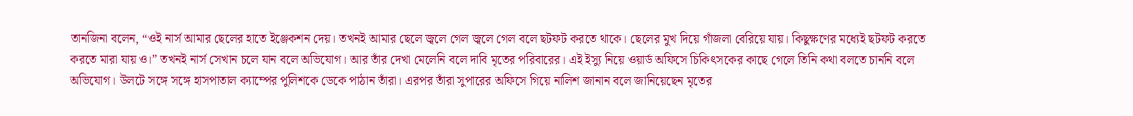তানজিনা বলেন, “ওই নার্স আমার ছেলের হাতে ইঞ্জেকশন দেয়। তখনই আমার ছেলে জ্বলে গেল জ্বলে গেল বলে ছটফট করতে থাকে। ছেলের মুখ দিয়ে গাঁজলা বেরিয়ে যায়। কিছুক্ষণের মধ্যেই ছটফট করতে করতে মারা যায় ও।” তখনই নার্স সেখান চলে যান বলে অভিযোগ। আর তাঁর দেখা মেলেনি বলে দাবি মৃতের পরিবারের। এই ইস্যু নিয়ে ওয়ার্ড অফিসে চিকিৎসকের কাছে গেলে তিনি কথা বলতে চাননি বলে অভিযোগ। উলটে সঙ্গে সঙ্গে হাসপাতাল ক্যাম্পের পুলিশকে ডেকে পাঠান তাঁরা। এরপর তাঁরা সুপারের অফিসে গিয়ে নালিশ জানান বলে জানিয়েছেন মৃতের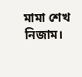মামা শেখ নিজাম।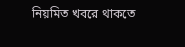নিয়মিত খবরে থাকতে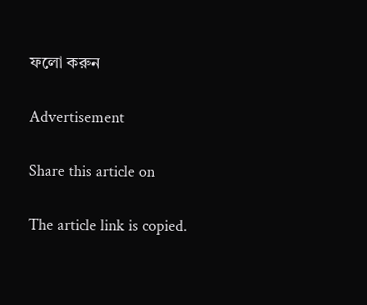ফলো করুন

Advertisement

Share this article on

The article link is copied.